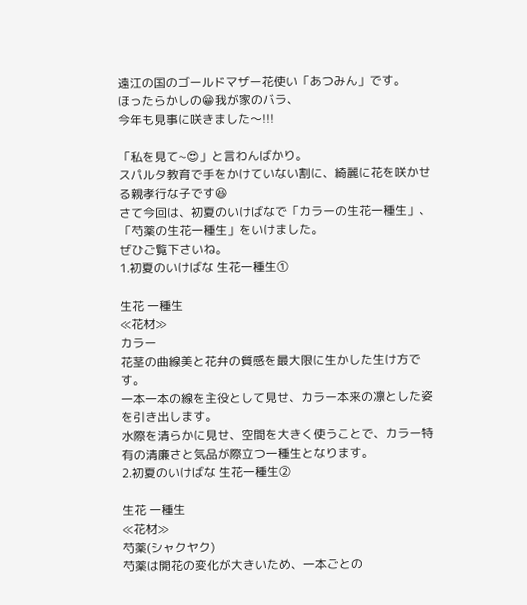遠江の国のゴールドマザー花使い「あつみん」です。
ほったらかしの😁我が家のバラ、
今年も見事に咲きました〜!!!

「私を見て~😍」と言わんばかり。
スパルタ教育で手をかけていない割に、綺麗に花を咲かせる親孝行な子です😆
さて今回は、初夏のいけばなで「カラーの生花一種生」、「芍薬の生花一種生」をいけました。
ぜひご覧下さいね。
1.初夏のいけばな 生花一種生①

生花 一種生
≪花材≫
カラー
花茎の曲線美と花弁の質感を最大限に生かした生け方です。
一本一本の線を主役として見せ、カラー本来の凛とした姿を引き出します。
水際を清らかに見せ、空間を大きく使うことで、カラー特有の清廉さと気品が際立つ一種生となります。
2.初夏のいけばな 生花一種生②

生花 一種生
≪花材≫
芍薬(シャクヤク)
芍薬は開花の変化が大きいため、一本ごとの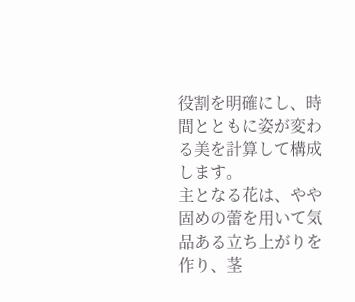役割を明確にし、時間とともに姿が変わる美を計算して構成します。
主となる花は、やや固めの蕾を用いて気品ある立ち上がりを作り、茎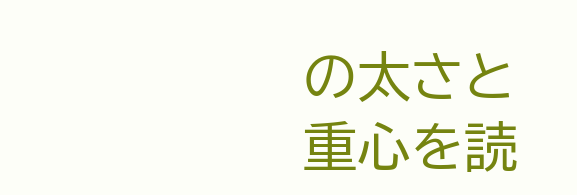の太さと重心を読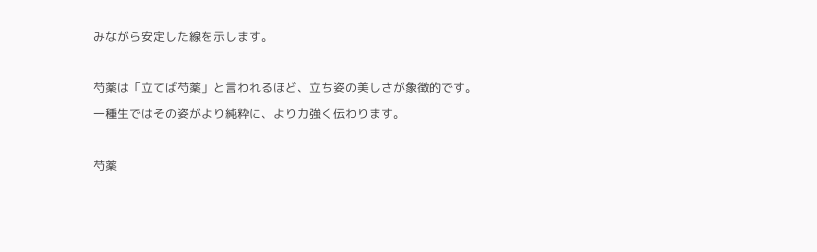みながら安定した線を示します。

芍薬は「立てば芍薬」と言われるほど、立ち姿の美しさが象徴的です。
一種生ではその姿がより純粋に、より力強く伝わります。

芍薬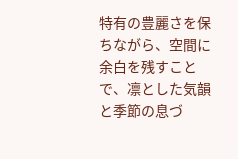特有の豊麗さを保ちながら、空間に余白を残すことで、凛とした気韻と季節の息づ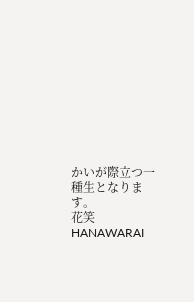かいが際立つ一種生となります。
花笑 HANAWARAI